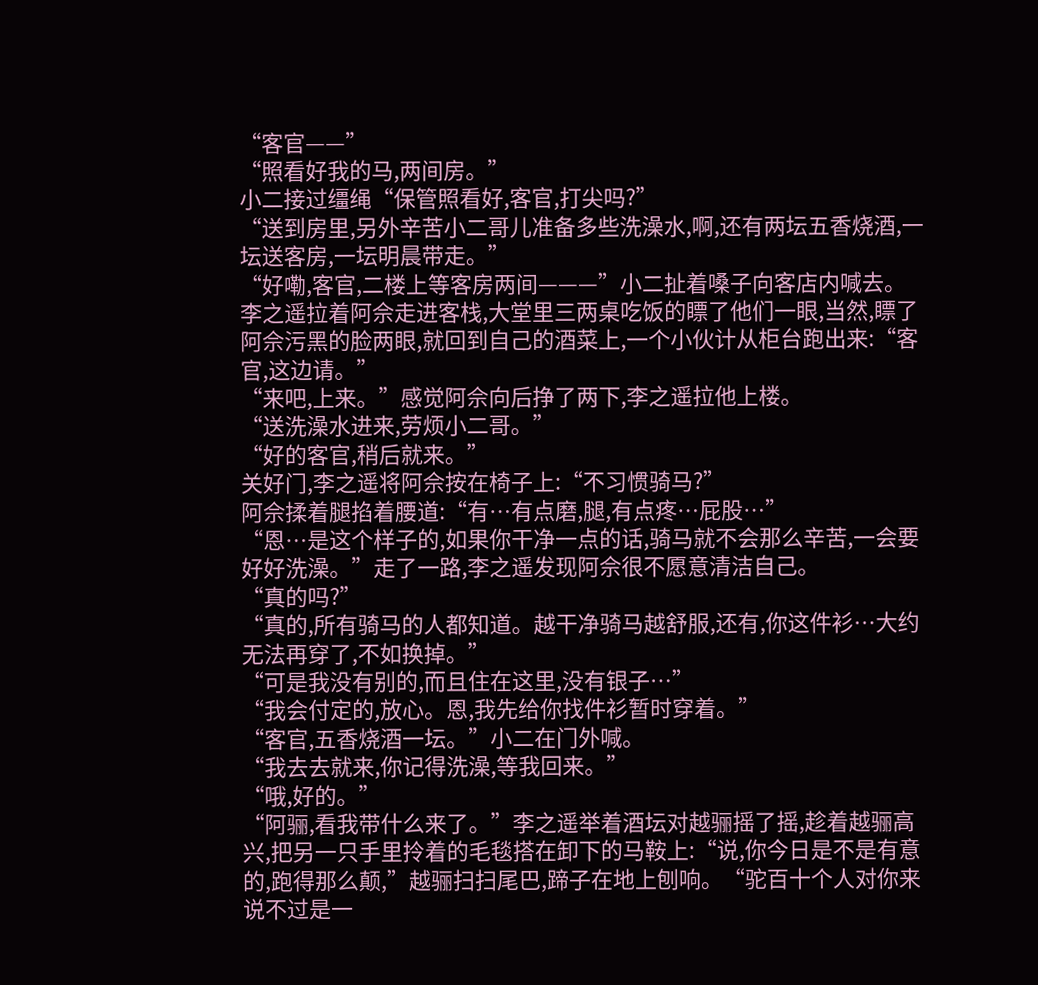“客官——”
“照看好我的马,两间房。”
小二接过缰绳“保管照看好,客官,打尖吗?”
“送到房里,另外辛苦小二哥儿准备多些洗澡水,啊,还有两坛五香烧酒,一坛送客房,一坛明晨带走。”
“好嘞,客官,二楼上等客房两间———”小二扯着嗓子向客店内喊去。
李之遥拉着阿佘走进客栈,大堂里三两桌吃饭的瞟了他们一眼,当然,瞟了阿佘污黑的脸两眼,就回到自己的酒菜上,一个小伙计从柜台跑出来:“客官,这边请。”
“来吧,上来。”感觉阿佘向后挣了两下,李之遥拉他上楼。
“送洗澡水进来,劳烦小二哥。”
“好的客官,稍后就来。”
关好门,李之遥将阿佘按在椅子上:“不习惯骑马?”
阿佘揉着腿掐着腰道:“有…有点磨,腿,有点疼…屁股…”
“恩…是这个样子的,如果你干净一点的话,骑马就不会那么辛苦,一会要好好洗澡。”走了一路,李之遥发现阿佘很不愿意清洁自己。
“真的吗?”
“真的,所有骑马的人都知道。越干净骑马越舒服,还有,你这件衫…大约无法再穿了,不如换掉。”
“可是我没有别的,而且住在这里,没有银子…”
“我会付定的,放心。恩,我先给你找件衫暂时穿着。”
“客官,五香烧酒一坛。”小二在门外喊。
“我去去就来,你记得洗澡,等我回来。”
“哦,好的。”
“阿骊,看我带什么来了。”李之遥举着酒坛对越骊摇了摇,趁着越骊高兴,把另一只手里拎着的毛毯搭在卸下的马鞍上:“说,你今日是不是有意的,跑得那么颠,”越骊扫扫尾巴,蹄子在地上刨响。“驼百十个人对你来说不过是一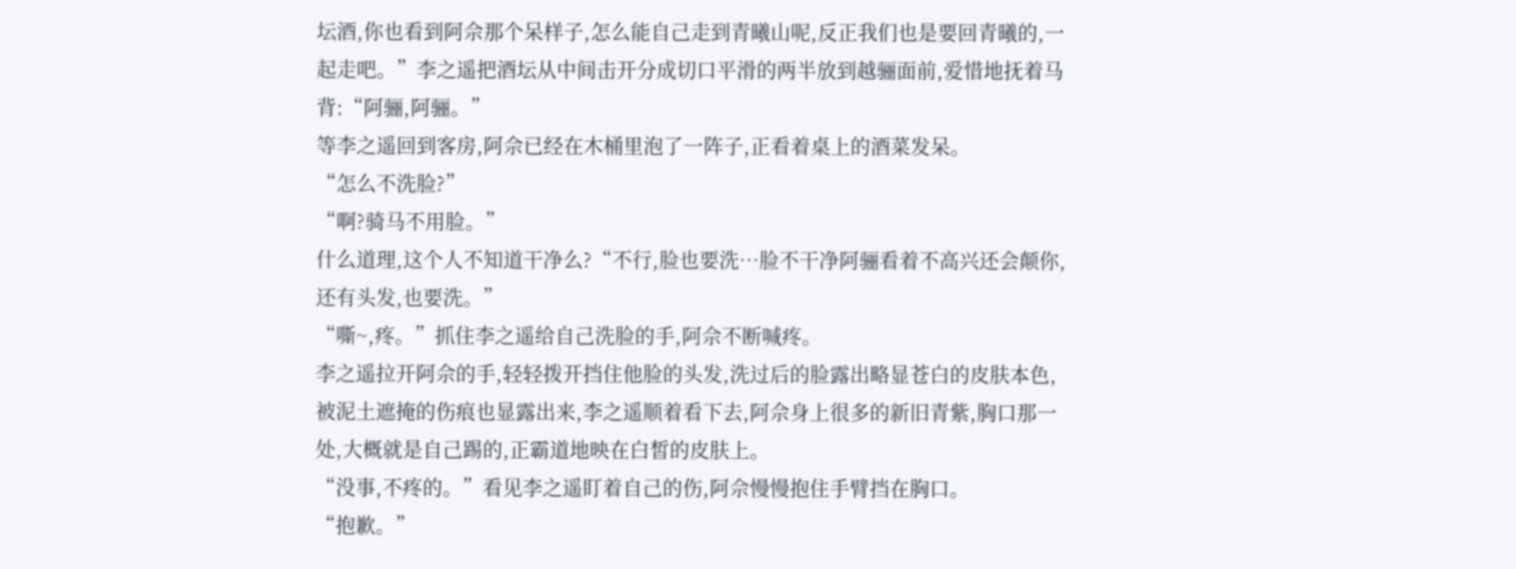坛酒,你也看到阿佘那个呆样子,怎么能自己走到青曦山呢,反正我们也是要回青曦的,一起走吧。”李之遥把酒坛从中间击开分成切口平滑的两半放到越骊面前,爱惜地抚着马背:“阿骊,阿骊。”
等李之遥回到客房,阿佘已经在木桶里泡了一阵子,正看着桌上的酒菜发呆。
“怎么不洗脸?”
“啊?骑马不用脸。”
什么道理,这个人不知道干净么?“不行,脸也要洗…脸不干净阿骊看着不高兴还会颠你,还有头发,也要洗。”
“嘶~,疼。”抓住李之遥给自己洗脸的手,阿佘不断喊疼。
李之遥拉开阿佘的手,轻轻拨开挡住他脸的头发,洗过后的脸露出略显苍白的皮肤本色,被泥土遮掩的伤痕也显露出来,李之遥顺着看下去,阿佘身上很多的新旧青紫,胸口那一处,大概就是自己踢的,正霸道地映在白皙的皮肤上。
“没事,不疼的。”看见李之遥盯着自己的伤,阿佘慢慢抱住手臂挡在胸口。
“抱歉。”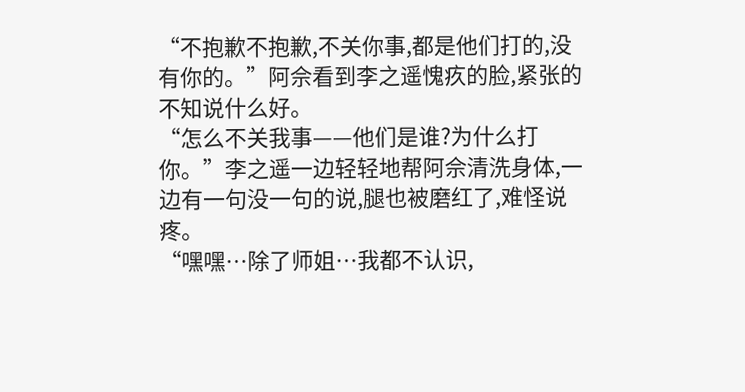“不抱歉不抱歉,不关你事,都是他们打的,没有你的。”阿佘看到李之遥愧疚的脸,紧张的不知说什么好。
“怎么不关我事——他们是谁?为什么打你。”李之遥一边轻轻地帮阿佘清洗身体,一边有一句没一句的说,腿也被磨红了,难怪说疼。
“嘿嘿…除了师姐…我都不认识,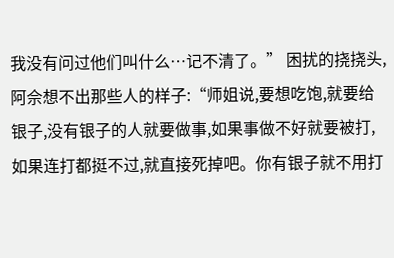我没有问过他们叫什么…记不清了。” 困扰的挠挠头,阿佘想不出那些人的样子:“师姐说,要想吃饱,就要给银子,没有银子的人就要做事,如果事做不好就要被打,如果连打都挺不过,就直接死掉吧。你有银子就不用打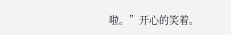啦。”开心的笑着。